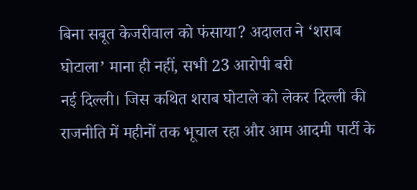बिना सबूत केजरीवाल को फंसाया? अदालत ने ‘शराब घोटाला’ माना ही नहीं, सभी 23 आरोपी बरी
नई दिल्ली। जिस कथित शराब घोटाले को लेकर दिल्ली की राजनीति में महीनों तक भूचाल रहा और आम आदमी पार्टी के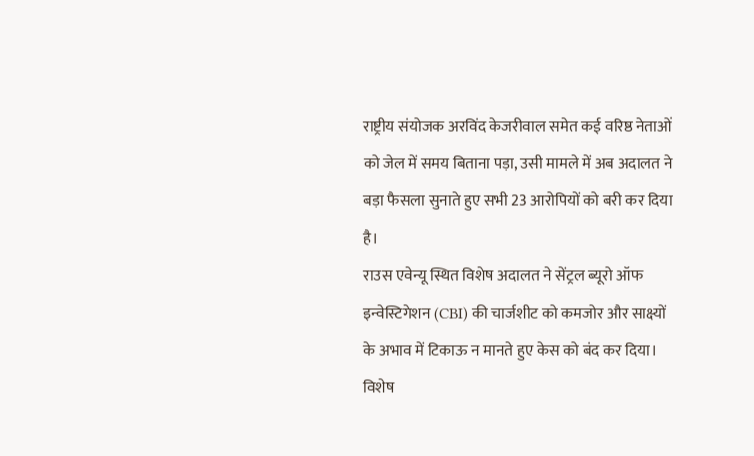राष्ट्रीय संयोजक अरविंद केजरीवाल समेत कई वरिष्ठ नेताओं को जेल में समय बिताना पड़ा, उसी मामले में अब अदालत ने बड़ा फैसला सुनाते हुए सभी 23 आरोपियों को बरी कर दिया है।
राउस एवेन्यू स्थित विशेष अदालत ने सेंट्रल ब्यूरो ऑफ इन्वेस्टिगेशन (CBI) की चार्जशीट को कमजोर और साक्ष्यों के अभाव में टिकाऊ न मानते हुए केस को बंद कर दिया। विशेष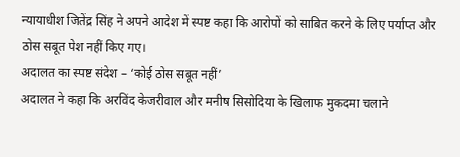न्यायाधीश जितेंद्र सिंह ने अपने आदेश में स्पष्ट कहा कि आरोपों को साबित करने के लिए पर्याप्त और ठोस सबूत पेश नहीं किए गए।
अदालत का स्पष्ट संदेश – ‘कोई ठोस सबूत नहीं’
अदालत ने कहा कि अरविंद केजरीवाल और मनीष सिसोदिया के खिलाफ मुकदमा चलाने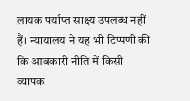लायक पर्याप्त साक्ष्य उपलब्ध नहीं हैं। न्यायालय ने यह भी टिप्पणी की कि आबकारी नीति में किसी व्यापक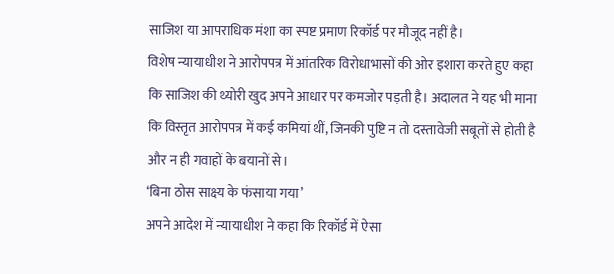साजिश या आपराधिक मंशा का स्पष्ट प्रमाण रिकॉर्ड पर मौजूद नहीं है।
विशेष न्यायाधीश ने आरोपपत्र में आंतरिक विरोधाभासों की ओर इशारा करते हुए कहा कि साजिश की थ्योरी खुद अपने आधार पर कमजोर पड़ती है। अदालत ने यह भी माना कि विस्तृत आरोपपत्र में कई कमियां थीं, जिनकी पुष्टि न तो दस्तावेजी सबूतों से होती है और न ही गवाहों के बयानों से।
‘बिना ठोस साक्ष्य के फंसाया गया’
अपने आदेश में न्यायाधीश ने कहा कि रिकॉर्ड में ऐसा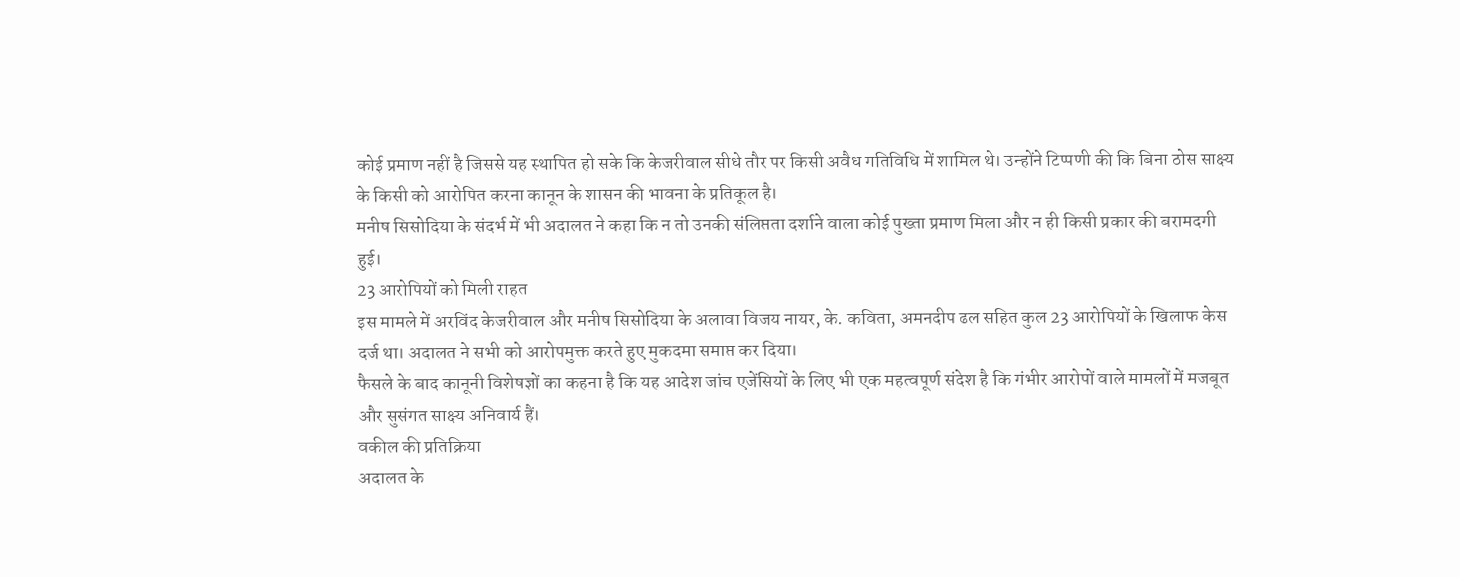कोई प्रमाण नहीं है जिससे यह स्थापित हो सके कि केजरीवाल सीधे तौर पर किसी अवैध गतिविधि में शामिल थे। उन्होंने टिप्पणी की कि बिना ठोस साक्ष्य के किसी को आरोपित करना कानून के शासन की भावना के प्रतिकूल है।
मनीष सिसोदिया के संदर्भ में भी अदालत ने कहा कि न तो उनकी संलिप्तता दर्शाने वाला कोई पुख्ता प्रमाण मिला और न ही किसी प्रकार की बरामदगी हुई।
23 आरोपियों को मिली राहत
इस मामले में अरविंद केजरीवाल और मनीष सिसोदिया के अलावा विजय नायर, के. कविता, अमनदीप ढल सहित कुल 23 आरोपियों के खिलाफ केस दर्ज था। अदालत ने सभी को आरोपमुक्त करते हुए मुकदमा समाप्त कर दिया।
फैसले के बाद कानूनी विशेषज्ञों का कहना है कि यह आदेश जांच एजेंसियों के लिए भी एक महत्वपूर्ण संदेश है कि गंभीर आरोपों वाले मामलों में मजबूत और सुसंगत साक्ष्य अनिवार्य हैं।
वकील की प्रतिक्रिया
अदालत के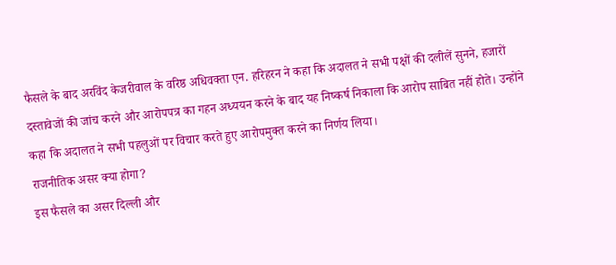फैसले के बाद अरविंद केजरीवाल के वरिष्ठ अधिवक्ता एन. हरिहरन ने कहा कि अदालत ने सभी पक्षों की दलीलें सुनने, हजारों दस्तावेजों की जांच करने और आरोपपत्र का गहन अध्ययन करने के बाद यह निष्कर्ष निकाला कि आरोप साबित नहीं होते। उन्होंने कहा कि अदालत ने सभी पहलुओं पर विचार करते हुए आरोपमुक्त करने का निर्णय लिया।
राजनीतिक असर क्या होगा?
इस फैसले का असर दिल्ली और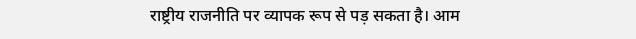राष्ट्रीय राजनीति पर व्यापक रूप से पड़ सकता है। आम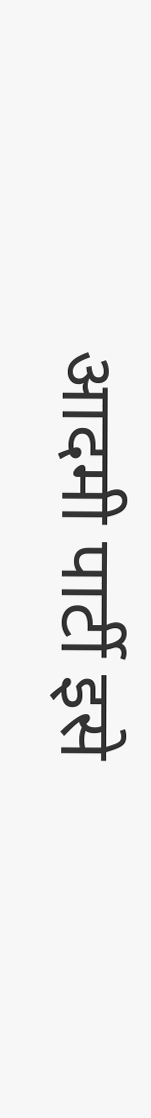आदमी पार्टी इसे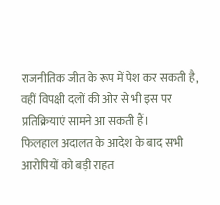राजनीतिक जीत के रूप में पेश कर सकती है, वहीं विपक्षी दलों की ओर से भी इस पर प्रतिक्रियाएं सामने आ सकती हैं।
फिलहाल अदालत के आदेश के बाद सभी आरोपियों को बड़ी राहत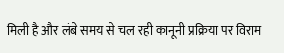मिली है और लंबे समय से चल रही कानूनी प्रक्रिया पर विराम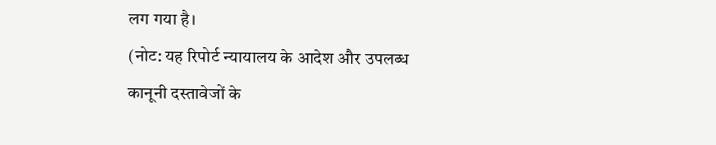लग गया है।
(नोट: यह रिपोर्ट न्यायालय के आदेश और उपलब्ध कानूनी दस्तावेजों के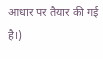आधार पर तैयार की गई है।)